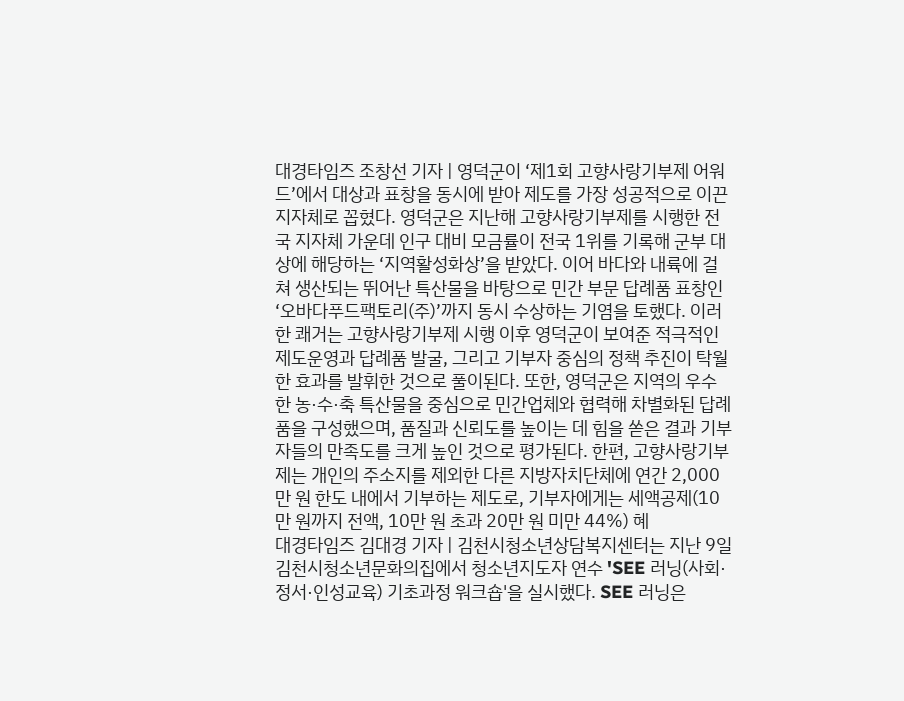대경타임즈 조창선 기자 | 영덕군이 ‘제1회 고향사랑기부제 어워드’에서 대상과 표창을 동시에 받아 제도를 가장 성공적으로 이끈 지자체로 꼽혔다. 영덕군은 지난해 고향사랑기부제를 시행한 전국 지자체 가운데 인구 대비 모금률이 전국 1위를 기록해 군부 대상에 해당하는 ‘지역활성화상’을 받았다. 이어 바다와 내륙에 걸쳐 생산되는 뛰어난 특산물을 바탕으로 민간 부문 답례품 표창인 ‘오바다푸드팩토리(주)’까지 동시 수상하는 기염을 토했다. 이러한 쾌거는 고향사랑기부제 시행 이후 영덕군이 보여준 적극적인 제도운영과 답례품 발굴, 그리고 기부자 중심의 정책 추진이 탁월한 효과를 발휘한 것으로 풀이된다. 또한, 영덕군은 지역의 우수한 농·수·축 특산물을 중심으로 민간업체와 협력해 차별화된 답례품을 구성했으며, 품질과 신뢰도를 높이는 데 힘을 쏟은 결과 기부자들의 만족도를 크게 높인 것으로 평가된다. 한편, 고향사랑기부제는 개인의 주소지를 제외한 다른 지방자치단체에 연간 2,000만 원 한도 내에서 기부하는 제도로, 기부자에게는 세액공제(10만 원까지 전액, 10만 원 초과 20만 원 미만 44%) 혜
대경타임즈 김대경 기자 | 김천시청소년상담복지센터는 지난 9일 김천시청소년문화의집에서 청소년지도자 연수 'SEE 러닝(사회·정서·인성교육) 기초과정 워크숍'을 실시했다. SEE 러닝은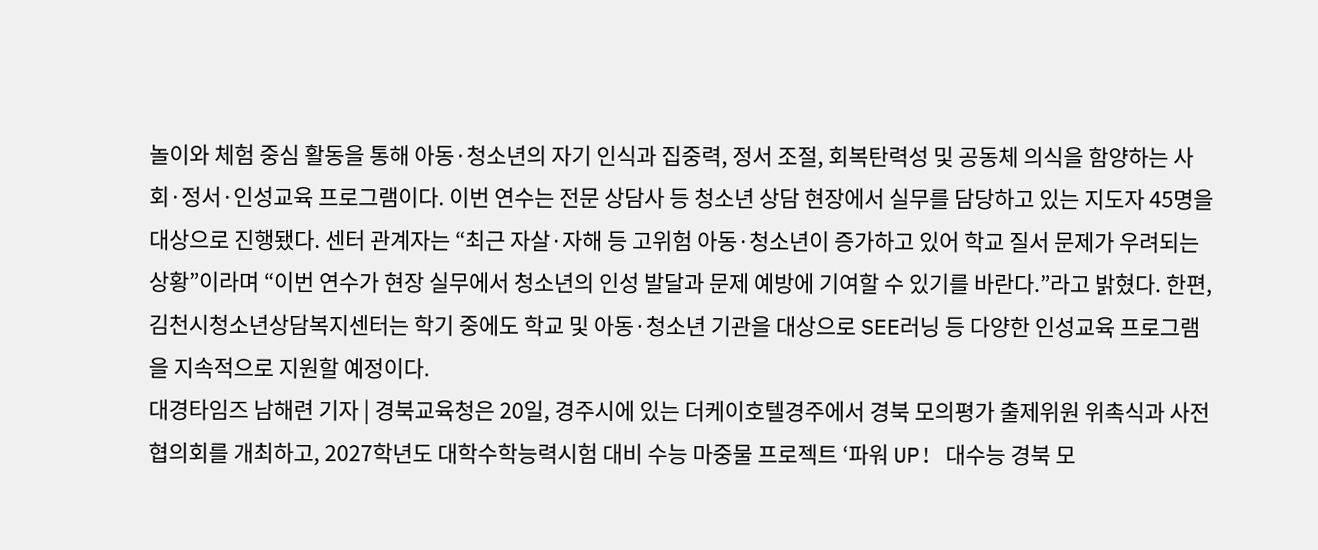놀이와 체험 중심 활동을 통해 아동·청소년의 자기 인식과 집중력, 정서 조절, 회복탄력성 및 공동체 의식을 함양하는 사회·정서·인성교육 프로그램이다. 이번 연수는 전문 상담사 등 청소년 상담 현장에서 실무를 담당하고 있는 지도자 45명을 대상으로 진행됐다. 센터 관계자는 “최근 자살·자해 등 고위험 아동·청소년이 증가하고 있어 학교 질서 문제가 우려되는 상황”이라며 “이번 연수가 현장 실무에서 청소년의 인성 발달과 문제 예방에 기여할 수 있기를 바란다.”라고 밝혔다. 한편, 김천시청소년상담복지센터는 학기 중에도 학교 및 아동·청소년 기관을 대상으로 SEE러닝 등 다양한 인성교육 프로그램을 지속적으로 지원할 예정이다.
대경타임즈 남해련 기자 | 경북교육청은 20일, 경주시에 있는 더케이호텔경주에서 경북 모의평가 출제위원 위촉식과 사전협의회를 개최하고, 2027학년도 대학수학능력시험 대비 수능 마중물 프로젝트 ‘파워 UP! 대수능 경북 모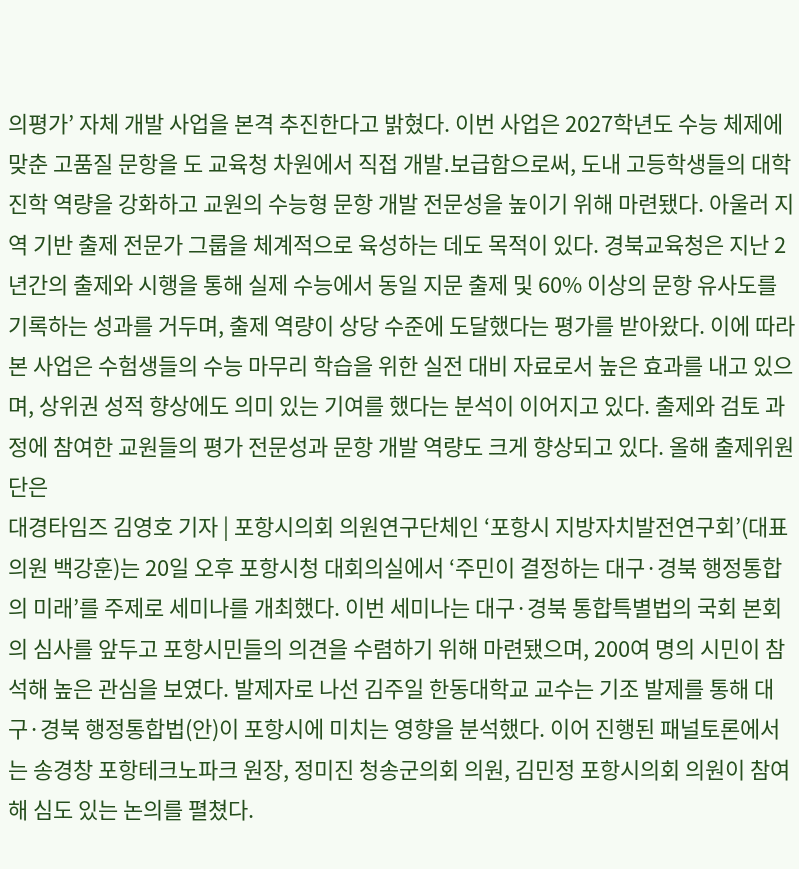의평가’ 자체 개발 사업을 본격 추진한다고 밝혔다. 이번 사업은 2027학년도 수능 체제에 맞춘 고품질 문항을 도 교육청 차원에서 직접 개발․보급함으로써, 도내 고등학생들의 대학 진학 역량을 강화하고 교원의 수능형 문항 개발 전문성을 높이기 위해 마련됐다. 아울러 지역 기반 출제 전문가 그룹을 체계적으로 육성하는 데도 목적이 있다. 경북교육청은 지난 2년간의 출제와 시행을 통해 실제 수능에서 동일 지문 출제 및 60% 이상의 문항 유사도를 기록하는 성과를 거두며, 출제 역량이 상당 수준에 도달했다는 평가를 받아왔다. 이에 따라 본 사업은 수험생들의 수능 마무리 학습을 위한 실전 대비 자료로서 높은 효과를 내고 있으며, 상위권 성적 향상에도 의미 있는 기여를 했다는 분석이 이어지고 있다. 출제와 검토 과정에 참여한 교원들의 평가 전문성과 문항 개발 역량도 크게 향상되고 있다. 올해 출제위원단은
대경타임즈 김영호 기자 | 포항시의회 의원연구단체인 ‘포항시 지방자치발전연구회’(대표의원 백강훈)는 20일 오후 포항시청 대회의실에서 ‘주민이 결정하는 대구·경북 행정통합의 미래’를 주제로 세미나를 개최했다. 이번 세미나는 대구·경북 통합특별법의 국회 본회의 심사를 앞두고 포항시민들의 의견을 수렴하기 위해 마련됐으며, 200여 명의 시민이 참석해 높은 관심을 보였다. 발제자로 나선 김주일 한동대학교 교수는 기조 발제를 통해 대구·경북 행정통합법(안)이 포항시에 미치는 영향을 분석했다. 이어 진행된 패널토론에서는 송경창 포항테크노파크 원장, 정미진 청송군의회 의원, 김민정 포항시의회 의원이 참여해 심도 있는 논의를 펼쳤다.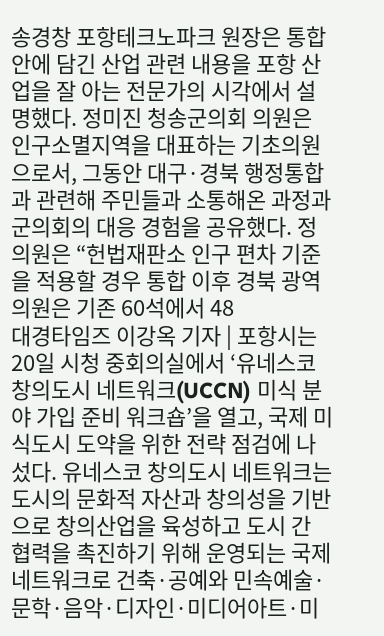송경창 포항테크노파크 원장은 통합안에 담긴 산업 관련 내용을 포항 산업을 잘 아는 전문가의 시각에서 설명했다. 정미진 청송군의회 의원은 인구소멸지역을 대표하는 기초의원으로서, 그동안 대구·경북 행정통합과 관련해 주민들과 소통해온 과정과 군의회의 대응 경험을 공유했다. 정 의원은 “헌법재판소 인구 편차 기준을 적용할 경우 통합 이후 경북 광역의원은 기존 60석에서 48
대경타임즈 이강옥 기자 | 포항시는 20일 시청 중회의실에서 ‘유네스코 창의도시 네트워크(UCCN) 미식 분야 가입 준비 워크숍’을 열고, 국제 미식도시 도약을 위한 전략 점검에 나섰다. 유네스코 창의도시 네트워크는 도시의 문화적 자산과 창의성을 기반으로 창의산업을 육성하고 도시 간 협력을 촉진하기 위해 운영되는 국제 네트워크로 건축·공예와 민속예술·문학·음악·디자인·미디어아트·미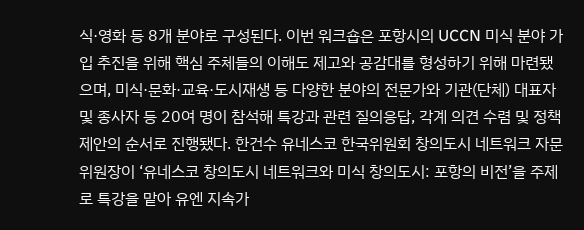식·영화 등 8개 분야로 구성된다. 이번 워크숍은 포항시의 UCCN 미식 분야 가입 추진을 위해 핵심 주체들의 이해도 제고와 공감대를 형성하기 위해 마련됐으며, 미식·문화·교육·도시재생 등 다양한 분야의 전문가와 기관(단체) 대표자 및 종사자 등 20여 명이 참석해 특강과 관련 질의응답, 각계 의견 수렴 및 정책 제안의 순서로 진행됐다. 한건수 유네스코 한국위원회 창의도시 네트워크 자문위원장이 ‘유네스코 창의도시 네트워크와 미식 창의도시: 포항의 비전’을 주제로 특강을 맡아 유엔 지속가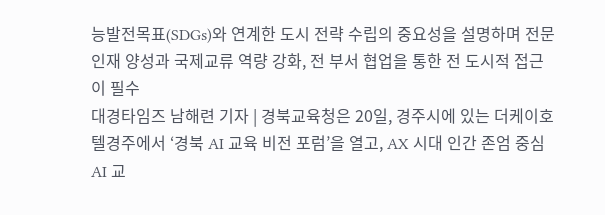능발전목표(SDGs)와 연계한 도시 전략 수립의 중요성을 설명하며 전문 인재 양성과 국제교류 역량 강화, 전 부서 협업을 통한 전 도시적 접근이 필수
대경타임즈 남해련 기자 | 경북교육청은 20일, 경주시에 있는 더케이호텔경주에서 ‘경북 AI 교육 비전 포럼’을 열고, AX 시대 인간 존엄 중심 AI 교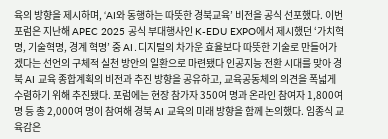육의 방향을 제시하며, ‘AI와 동행하는 따뜻한 경북교육’ 비전을 공식 선포했다. 이번 포럼은 지난해 APEC 2025 공식 부대행사인 K-EDU EXPO에서 제시했던 ‘가치혁명, 기술혁명, 경계 혁명’ 중 AI․디지털의 차가운 효율보다 따뜻한 기술로 만들어가겠다는 선언의 구체적 실천 방안의 일환으로 마련됐다 인공지능 전환 시대를 맞아 경북 AI 교육 종합계획의 비전과 추진 방향을 공유하고, 교육공동체의 의견을 폭넓게 수렴하기 위해 추진됐다. 포럼에는 현장 참가자 350여 명과 온라인 참여자 1,800여 명 등 총 2,000여 명이 참여해 경북 AI 교육의 미래 방향을 함께 논의했다. 임종식 교육감은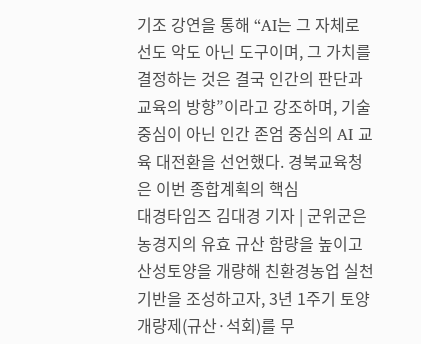기조 강연을 통해 “AI는 그 자체로 선도 악도 아닌 도구이며, 그 가치를 결정하는 것은 결국 인간의 판단과 교육의 방향”이라고 강조하며, 기술 중심이 아닌 인간 존엄 중심의 AI 교육 대전환을 선언했다. 경북교육청은 이번 종합계획의 핵심
대경타임즈 김대경 기자 | 군위군은 농경지의 유효 규산 함량을 높이고 산성토양을 개량해 친환경농업 실천 기반을 조성하고자, 3년 1주기 토양개량제(규산·석회)를 무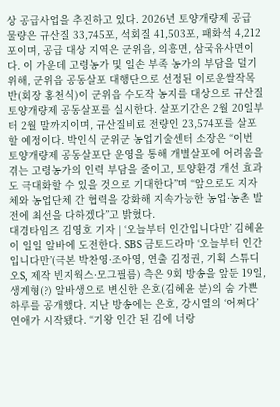상 공급사업을 추진하고 있다. 2026년 토양개량제 공급 물량은 규산질 33,745포, 석회질 41,503포, 패화석 4,212포이며, 공급 대상 지역은 군위읍, 의흥면, 삼국유사면이다. 이 가운데 고령농가 및 일손 부족 농가의 부담을 덜기 위해, 군위읍 공동살포 대행단으로 선정된 이로운쌀작목반(회장 홍천식)이 군위읍 수도작 농지를 대상으로 규산질 토양개량제 공동살포를 실시한다. 살포기간은 2월 20일부터 2월 말까지이며, 규산질비료 전량인 23,574포를 살포할 예정이다. 박인식 군위군 농업기술센터 소장은 “이번 토양개량제 공동살포단 운영을 통해 개별살포에 어려움을 겪는 고령농가의 인력 부담을 줄이고, 토양환경 개선 효과도 극대화할 수 있을 것으로 기대한다”며 “앞으로도 지자체와 농업단체 간 협력을 강화해 지속가능한 농업·농촌 발전에 최선을 다하겠다”고 밝혔다.
대경타임즈 김영호 기자 | ‘오늘부터 인간입니다만’ 김혜윤이 일일 알바에 도전한다. SBS 금토드라마 ‘오늘부터 인간입니다만’(극본 박찬영·조아영, 연출 김정권, 기획 스튜디오S, 제작 빈지웍스·모그필름) 측은 9회 방송을 앞둔 19일, 생계형(?) 알바생으로 변신한 은호(김혜윤 분)의 숨 가쁜 하루를 공개했다. 지난 방송에는 은호, 강시열의 ‘어쩌다’ 연애가 시작됐다. “기왕 인간 된 김에 너랑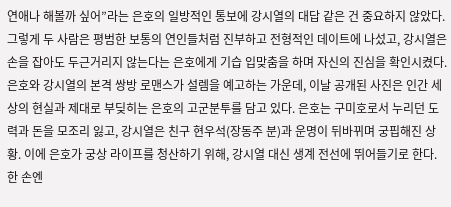연애나 해볼까 싶어”라는 은호의 일방적인 통보에 강시열의 대답 같은 건 중요하지 않았다. 그렇게 두 사람은 평범한 보통의 연인들처럼 진부하고 전형적인 데이트에 나섰고, 강시열은 손을 잡아도 두근거리지 않는다는 은호에게 기습 입맞춤을 하며 자신의 진심을 확인시켰다. 은호와 강시열의 본격 쌍방 로맨스가 설렘을 예고하는 가운데, 이날 공개된 사진은 인간 세상의 현실과 제대로 부딪히는 은호의 고군분투를 담고 있다. 은호는 구미호로서 누리던 도력과 돈을 모조리 잃고, 강시열은 친구 현우석(장동주 분)과 운명이 뒤바뀌며 궁핍해진 상황. 이에 은호가 궁상 라이프를 청산하기 위해, 강시열 대신 생계 전선에 뛰어들기로 한다. 한 손엔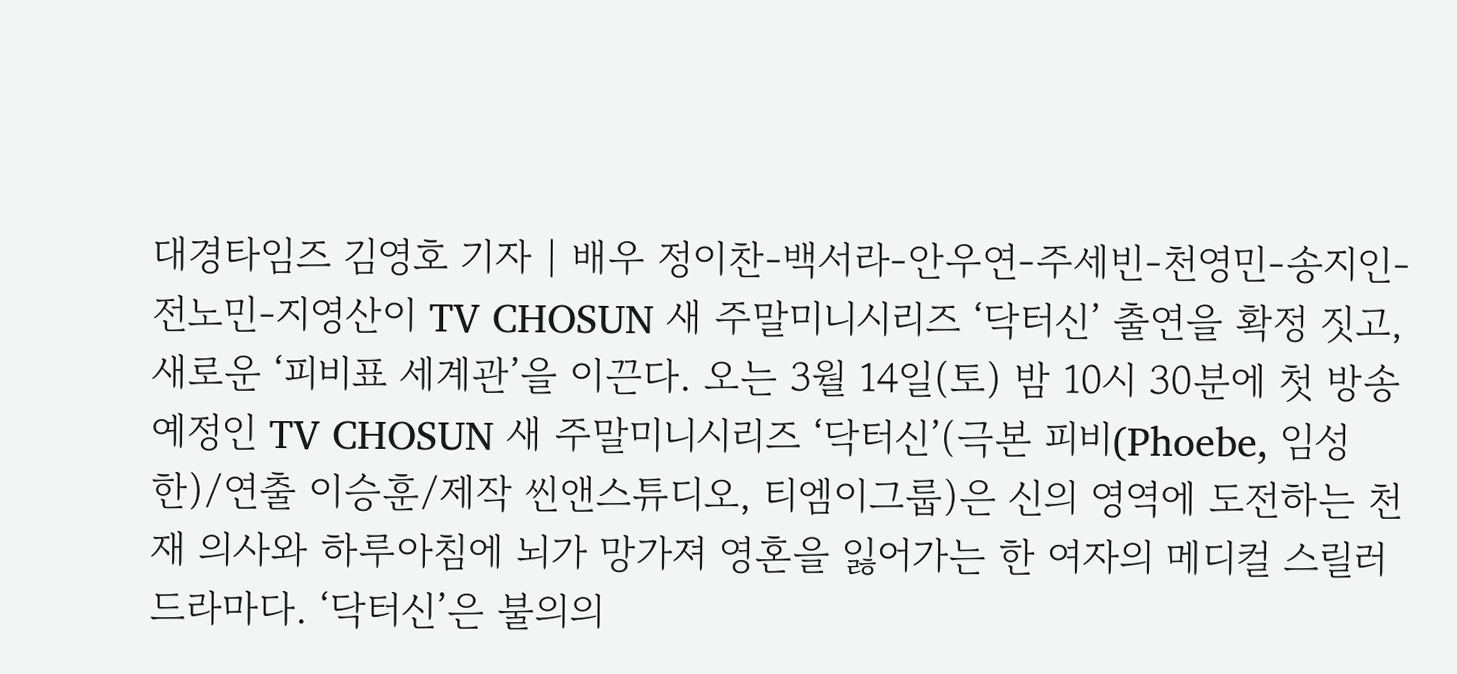대경타임즈 김영호 기자 | 배우 정이찬-백서라-안우연-주세빈-천영민-송지인-전노민-지영산이 TV CHOSUN 새 주말미니시리즈 ‘닥터신’ 출연을 확정 짓고, 새로운 ‘피비표 세계관’을 이끈다. 오는 3월 14일(토) 밤 10시 30분에 첫 방송 예정인 TV CHOSUN 새 주말미니시리즈 ‘닥터신’(극본 피비(Phoebe, 임성한)/연출 이승훈/제작 씬앤스튜디오, 티엠이그룹)은 신의 영역에 도전하는 천재 의사와 하루아침에 뇌가 망가져 영혼을 잃어가는 한 여자의 메디컬 스릴러 드라마다. ‘닥터신’은 불의의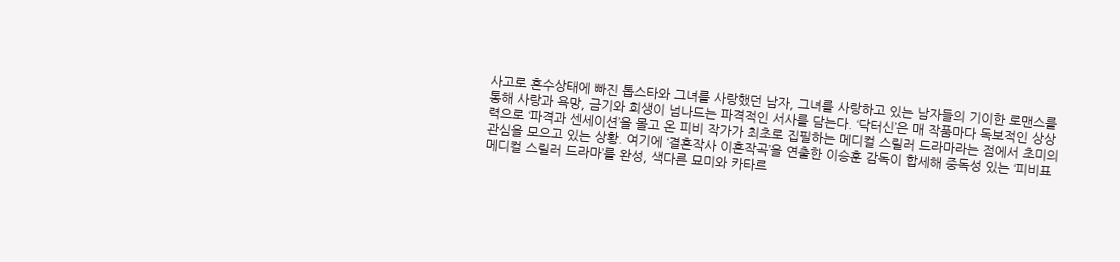사고로 혼수상태에 빠진 톱스타와 그녀를 사랑했던 남자, 그녀를 사랑하고 있는 남자들의 기이한 로맨스를 통해 사랑과 욕망, 금기와 희생이 넘나드는 파격적인 서사를 담는다. ‘닥터신’은 매 작품마다 독보적인 상상력으로 ‘파격과 센세이션’을 몰고 온 피비 작가가 최초로 집필하는 메디컬 스릴러 드라마라는 점에서 초미의 관심을 모으고 있는 상황. 여기에 ‘결혼작사 이혼작곡’을 연출한 이승훈 감독이 합세해 중독성 있는 ‘피비표 메디컬 스릴러 드라마’를 완성, 색다른 묘미와 카타르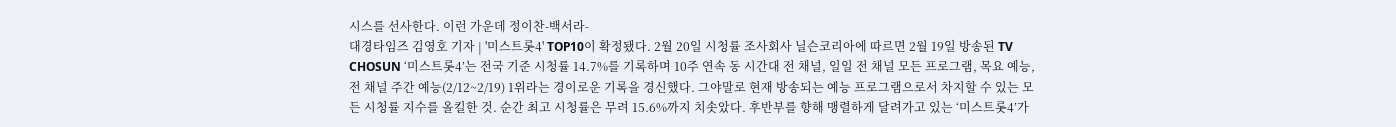시스를 선사한다. 이런 가운데 정이찬-백서라-
대경타임즈 김영호 기자 | '미스트롯4' TOP10이 확정됐다. 2월 20일 시청률 조사회사 닐슨코리아에 따르면 2월 19일 방송된 TV CHOSUN ‘미스트롯4’는 전국 기준 시청률 14.7%를 기록하며 10주 연속 동 시간대 전 채널, 일일 전 채널 모든 프로그램, 목요 예능, 전 채널 주간 예능(2/12~2/19) 1위라는 경이로운 기록을 경신했다. 그야말로 현재 방송되는 예능 프로그램으로서 차지할 수 있는 모든 시청률 지수를 올킬한 것. 순간 최고 시청률은 무려 15.6%까지 치솟았다. 후반부를 향해 맹렬하게 달려가고 있는 ‘미스트롯4’가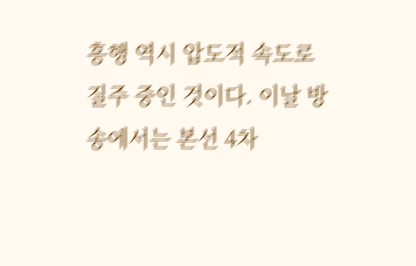흥행 역시 압도적 속도로 질주 중인 것이다. 이날 방송에서는 본선 4차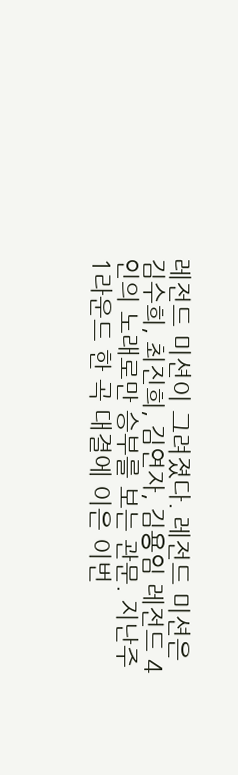레전드 미션이 그려졌다. 레전드 미션은 김수희, 최진희, 김연자, 김용임 레전드 4인의 노래로만 승부를 보는 관문. 지난주 1라운드 한 곡 대결에 이은 이번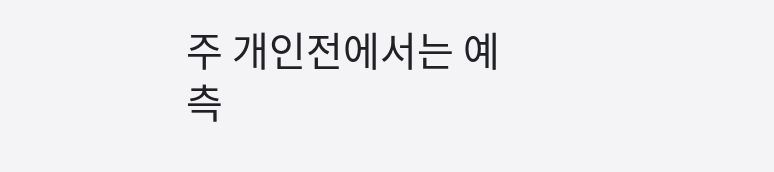주 개인전에서는 예측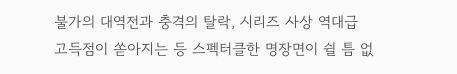불가의 대역전과 충격의 탈락, 시리즈 사상 역대급 고득점이 쏟아지는 등 스펙터클한 명장면이 쉴 틈 없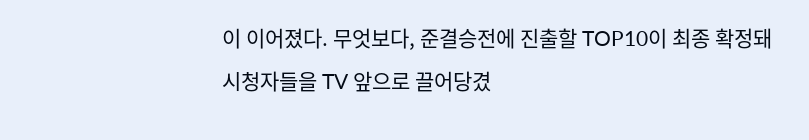이 이어졌다. 무엇보다, 준결승전에 진출할 TOP10이 최종 확정돼 시청자들을 TV 앞으로 끌어당겼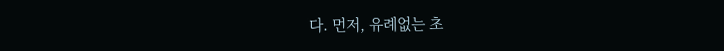다. 먼저, 유례없는 초